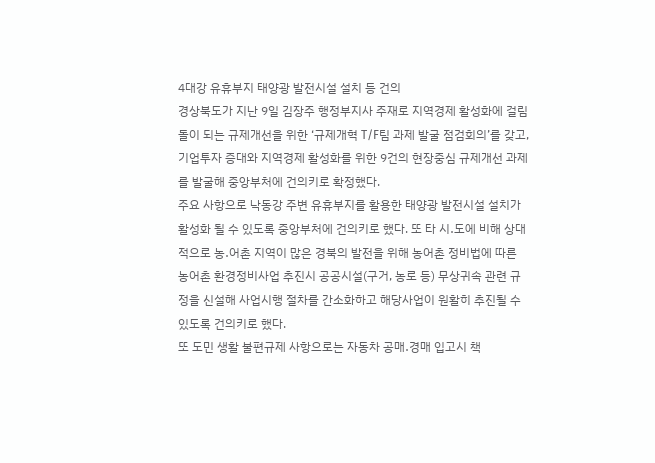4대강 유휴부지 태양광 발전시설 설치 등 건의
경상북도가 지난 9일 김장주 행정부지사 주재로 지역경제 활성화에 걸림돌이 되는 규제개선을 위한 ‘규제개혁 T/F팀 과제 발굴 점검회의’를 갖고,기업투자 증대와 지역경제 활성화를 위한 9건의 현장중심 규제개선 과제를 발굴해 중앙부처에 건의키로 확정했다.
주요 사항으로 낙동강 주변 유휴부지를 활용한 태양광 발전시설 설치가 활성화 될 수 있도록 중앙부처에 건의키로 했다. 또 타 시․도에 비해 상대적으로 농․어촌 지역이 많은 경북의 발전을 위해 농어촌 정비법에 따른 농어촌 환경정비사업 추진시 공공시설(구거, 농로 등) 무상귀속 관련 규정을 신설해 사업시행 절차를 간소화하고 해당사업이 원활히 추진될 수 있도록 건의키로 했다.
또 도민 생활 불편규제 사항으로는 자동차 공매․경매 입고시 책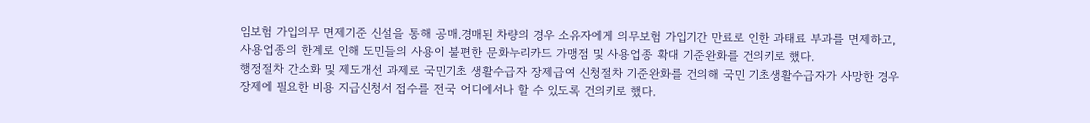임보험 가입의무 면제기준 신설을 통해 공매․경매된 차량의 경우 소유자에게 의무보험 가입기간 만료로 인한 과태료 부과를 면제하고, 사용업종의 한계로 인해 도민들의 사용이 불편한 문화누리카드 가맹점 및 사용업종 확대 기준완화를 건의키로 했다.
행정절차 간소화 및 제도개선 과제로 국민기초 생활수급자 장제급여 신청절차 기준완화를 건의해 국민 기초생활수급자가 사망한 경우 장제에 필요한 비용 지급신청서 접수를 전국 어디에서나 할 수 있도록 건의키로 했다.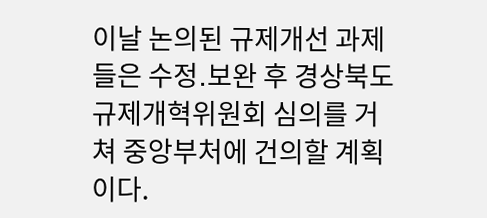이날 논의된 규제개선 과제들은 수정․보완 후 경상북도 규제개혁위원회 심의를 거쳐 중앙부처에 건의할 계획이다.